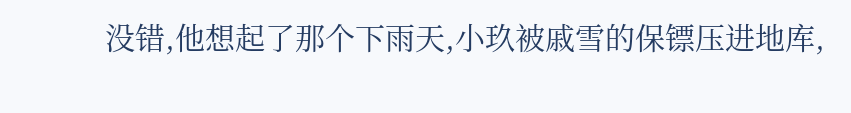没错,他想起了那个下雨天,小玖被戚雪的保镖压进地库,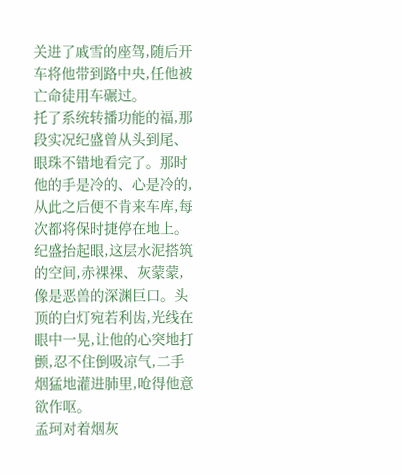关进了戚雪的座驾,随后开车将他带到路中央,任他被亡命徒用车碾过。
托了系统转播功能的福,那段实况纪盛曾从头到尾、眼珠不错地看完了。那时他的手是冷的、心是冷的,从此之后便不肯来车库,每次都将保时捷停在地上。
纪盛抬起眼,这层水泥搭筑的空间,赤裸裸、灰蒙蒙,像是恶兽的深渊巨口。头顶的白灯宛若利齿,光线在眼中一晃,让他的心突地打颤,忍不住倒吸凉气,二手烟猛地灌进肺里,呛得他意欲作呕。
孟珂对着烟灰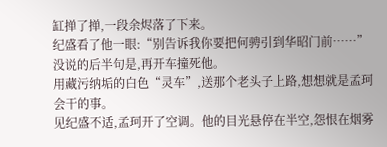缸掸了掸,一段余烬落了下来。
纪盛看了他一眼:“别告诉我你要把何骋引到华昭门前……”
没说的后半句是,再开车撞死他。
用藏污纳垢的白色“灵车”,送那个老头子上路,想想就是孟珂会干的事。
见纪盛不适,孟珂开了空调。他的目光悬停在半空,怨恨在烟雾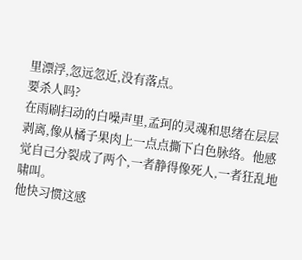里漂浮,忽远忽近,没有落点。
要杀人吗?
在雨刷扫动的白噪声里,孟珂的灵魂和思绪在层层剥离,像从橘子果肉上一点点撕下白色脉络。他感觉自己分裂成了两个,一者静得像死人,一者狂乱地啸叫。
他快习惯这感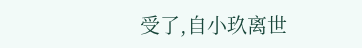受了,自小玖离世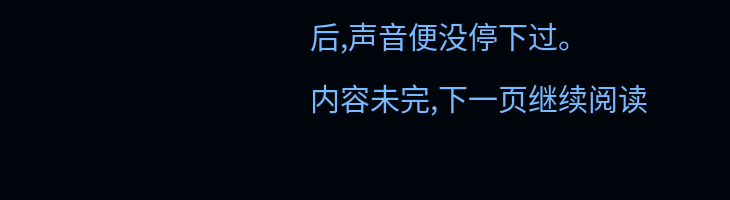后,声音便没停下过。
内容未完,下一页继续阅读